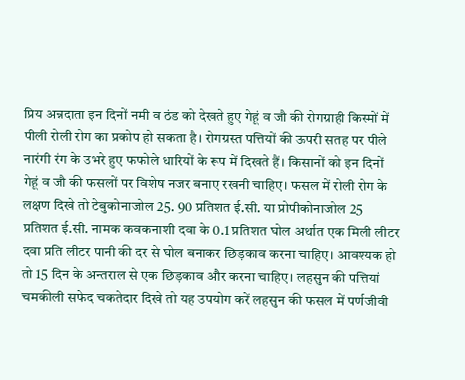प्रिय अन्नदाता इन दिनों नमी व ठंड को देखते हुए गेहूं व जौ की रोगग्राही किस्मों में पीली रोली रोग का प्रकोप हो सकता है। रोगग्रस्त पत्तियों की ऊपरी सतह पर पीले नारंगी रंग के उभरे हुए फफोले धारियों के रूप में दिखते हैं। किसानों को इन दिनों गेहूं व जौ की फसलों पर विशेष नजर बनाए रखनी चाहिए। फसल में रोली रोग के लक्षण दिखे तो टेबुकोनाजोल 25. 90 प्रतिशत ई.सी. या प्रोपीकोनाजोल 25 प्रतिशत ई.सी. नामक कवकनाशी दवा के 0.1 प्रतिशत घोल अर्थात एक मिली लीटर दवा प्रति लीटर पानी की दर से घोल बनाकर छिड़काव करना चाहिए। आवश्यक हो तो 15 दिन के अन्तराल से एक छिड़काव और करना चाहिए। लहसुन की पत्तियां चमकीली सफेद चकतेदार दिखे तो यह उपयोग करें लहसुन की फसल में पर्णजीवी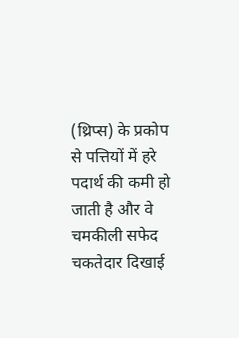(थ्रिप्स) के प्रकोप से पत्तियों में हरे पदार्थ की कमी हो जाती है और वे चमकीली सफेद चकतेदार दिखाई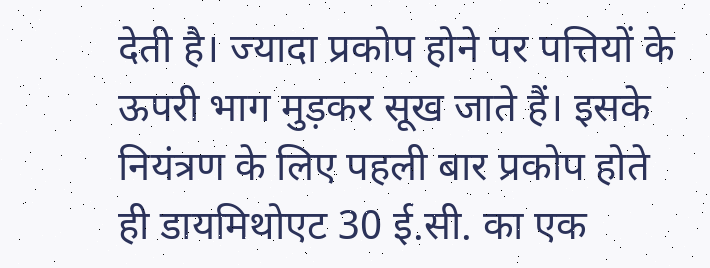देती है। ज्यादा प्रकोप होने पर पत्तियों के ऊपरी भाग मुड़कर सूख जाते हैं। इसके नियंत्रण के लिए पहली बार प्रकोप होते ही डायमिथोएट 30 ई.सी. का एक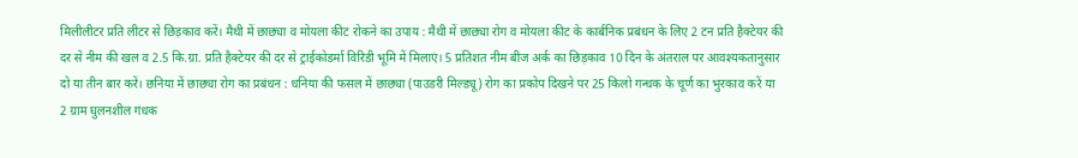मिलीलीटर प्रति लीटर से छिड़काव करें। मैथी में छाछ्या व मोयला कीट रोकने का उपाय : मैथी में छाछ्या रोग व मोयला कीट के कार्बनिक प्रबंधन के लिए 2 टन प्रति हैक्टेयर की दर से नीम की खल व 2.5 कि.ग्रा. प्रति हैक्टेयर की दर से ट्राईकोडर्मा विरिडी भूमि में मिलाएं। 5 प्रतिशत नीम बीज अर्क का छिड़काव 10 दिन के अंतराल पर आवश्यकतानुसार दो या तीन बार करें। छनिया में छाछ्या रोग का प्रबंधन : धनिया की फसल में छाछ्या (पाउडरी मिल्ड्यू) रोग का प्रकोप दिखने पर 25 किलो गन्धक के चूर्ण का भुरकाव करें या 2 ग्राम घुलनशील गंधक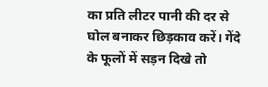का प्रति लीटर पानी की दर से घोल बनाकर छिड़काव करें। गेंदे के फूलों में सड़न दिखे तो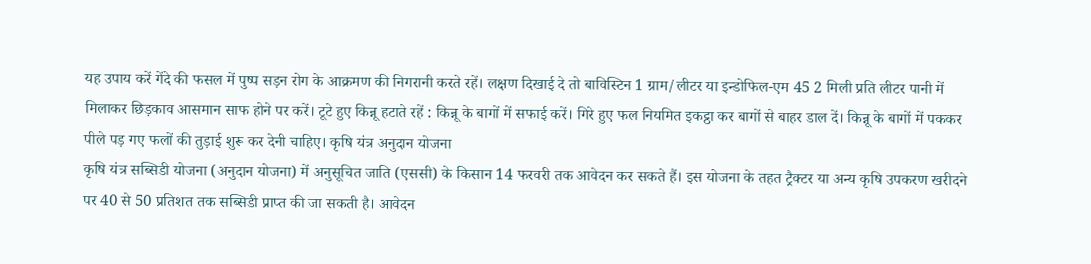यह उपाय करें गेंदे की फसल में पुष्प सड़न रोग के आक्रमण की निगरानी करते रहें। लक्षण दिखाई दे तो बाविस्टिन 1 ग्राम/लीटर या इन्डोफिल-एम 45 2 मिली प्रति लीटर पानी में मिलाकर छिड़काव आसमान साफ होने पर करें। टूटे हुए किन्नू हटाते रहें : किन्नू के बागों में सफाई करें। गिरे हुए फल नियमित इकट्ठा कर बागों से बाहर डाल दें। किन्नू के बागों में पककर पीले पड़ गए फलों की तुड़ाई शुरू कर देनी चाहिए। कृषि यंत्र अनुदान योजना
कृषि यंत्र सब्सिडी योजना (अनुदान योजना) में अनुसूचित जाति (एससी) के किसान 14 फरवरी तक आवेदन कर सकते हैं। इस योजना के तहत ट्रैक्टर या अन्य कृषि उपकरण खरीदने पर 40 से 50 प्रतिशत तक सब्सिडी प्राप्त की जा सकती है। आवेदन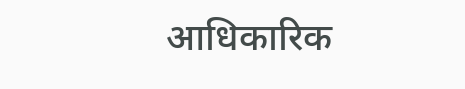आधिकारिक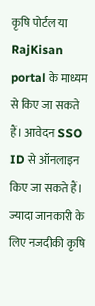कृषि पोर्टल या RajKisan portal के माध्यम से किए जा सकते हैं। आवेदन SSO ID से ऑनलाइन किए जा सकते हैं। ज्यादा जानकारी के लिए नजदीकी कृषि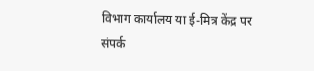विभाग कार्यालय या ई-मित्र केंद्र पर संपर्क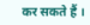कर सकते हैं ।